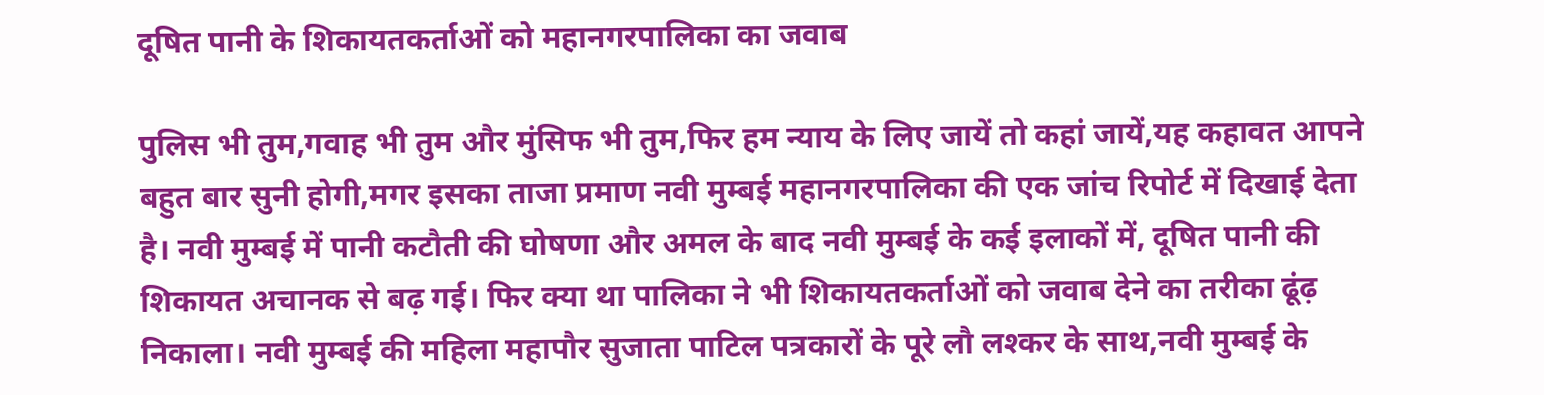दूषित पानी के शिकायतकर्ताओं को महानगरपालिका का जवाब

पुलिस भी तुम,गवाह भी तुम और मुंसिफ भी तुम,फिर हम न्याय के लिए जायें तो कहां जायें,यह कहावत आपने बहुत बार सुनी होगी,मगर इसका ताजा प्रमाण नवी मुम्बई महानगरपालिका की एक जांच रिपोर्ट में दिखाई देता है। नवी मुम्बई में पानी कटौती की घोषणा और अमल के बाद नवी मुम्बई के कई इलाकों में, दूषित पानी की शिकायत अचानक से बढ़ गई। फिर क्या था पालिका ने भी शिकायतकर्ताओं को जवाब देने का तरीका ढूंढ़ निकाला। नवी मुम्बई की महिला महापौर सुजाता पाटिल पत्रकारों के पूरे लौ लश्कर के साथ,नवी मुम्बई के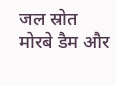जल स्रोत मोरबे डैम और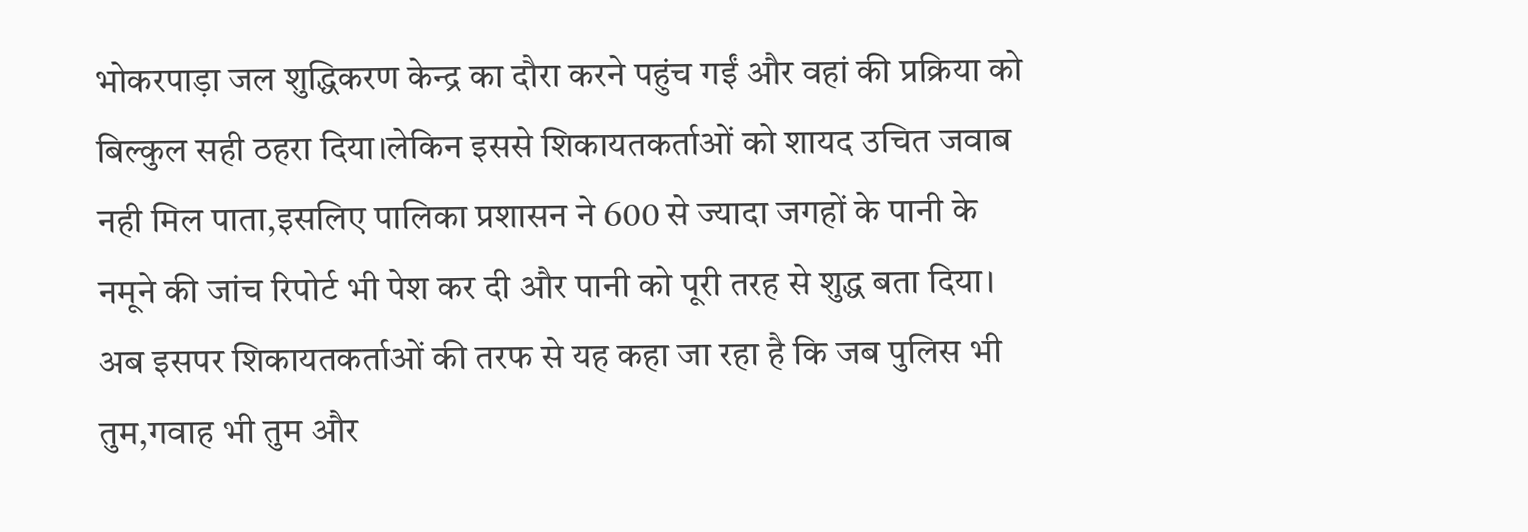भोकरपाड़ा जल शुद्धिकरण केन्द्र का दौरा करने पहुंच गईं और वहां की प्रक्रिया को बिल्कुल सही ठहरा दिया।लेकिन इससे शिकायतकर्ताओं को शायद उचित जवाब नही मिल पाता,इसलिए पालिका प्रशासन ने 600 से ज्यादा जगहों के पानी के नमूने की जांच रिपोर्ट भी पेश कर दी और पानी को पूरी तरह से शुद्ध बता दिया। अब इसपर शिकायतकर्ताओं की तरफ से यह कहा जा रहा है कि जब पुलिस भी तुम,गवाह भी तुम और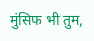मुंसिफ भी तुम,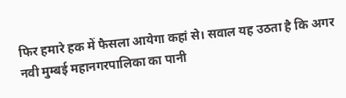फिर हमारे हक में फैसला आयेगा कहां से। सवाल यह उठता है कि अगर नवी मुम्बई महानगरपालिका का पानी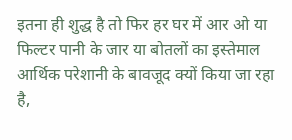इतना ही शुद्ध है तो फिर हर घर में आर ओ या फिल्टर पानी के जार या बोतलों का इस्तेमाल आर्थिक परेशानी के बावजूद क्यों किया जा रहा है,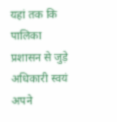यहां तक कि पालिका प्रशासन से जुड़े अधिकारी स्वयं अपने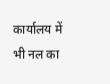कार्यालय में भी नल का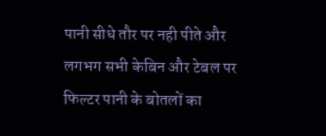पानी सीधे तौर पर नही पीते और लगभग सभी केबिन और टेबल पर फिल्टर पानी के बोतलों का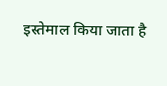इस्तेमाल किया जाता है